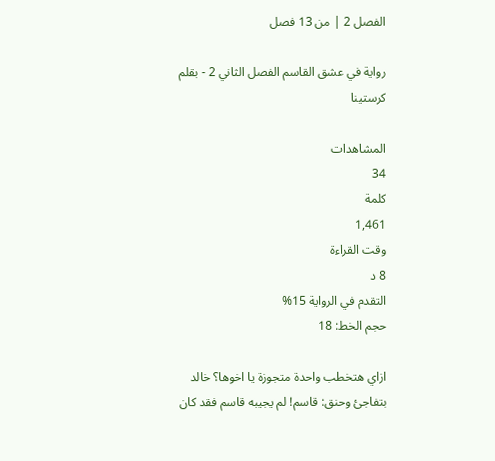الفصل 2 | من 13 فصل

رواية في عشق القاسم الفصل الثاني 2 - بقلم كرستينا

المشاهدات
34
كلمة
1,461
وقت القراءة
8 د
التقدم في الرواية 15%
حجم الخط: 18

ازاي هتخطب واحدة متجوزة يا اخوها؟ خالد بتفاجئ وحنق: قاسم! لم يجيبه قاسم فقد كان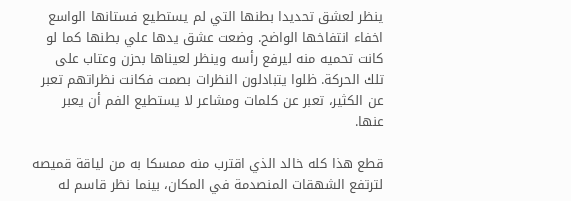ينظر لعشق تحديدا بطنها التي لم يستطيع فستانها الواسع اخفاء انتفاخها الواضح. وضعت عشق يدها علي بطنها كما لو كانت تحميه منه ليرفع رأسه وينظر لعيناها بحزن وعتاب على تلك الحركة. ظلوا يتبادلون النظرات بصمت فكانت نظراتهم تعبر عن الكثير، تعبر عن كلمات ومشاعر لا يستطيع الفم أن يعبر عنها.

قطع هذا كله خالد الذي اقترب منه ممسكا به من لياقة قميصه لترتفع الشهقات المنصدمة في المكان، بينما نظر قاسم له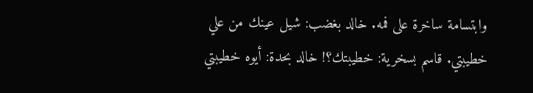وابتسامة ساخرة على فمه. خالد بغضب: شيل عينك من علي خطيبتي. قاسم بسخرية: خطيبتك؟! خالد بحدة: أيوه خطيبتي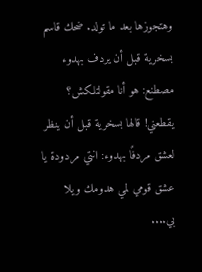وهتجوزها بعد ما تولد. ضحك قاسم بسخرية قبل أن يردف بهدوء مصطنع: هو أنا مقولتلكش؟ يقطعني! قالها بسخرية قبل أن ينظر لعشق مردفًا بهدوء: انتي مردودة يا عشق قومي لمي هدومك ويلا بي....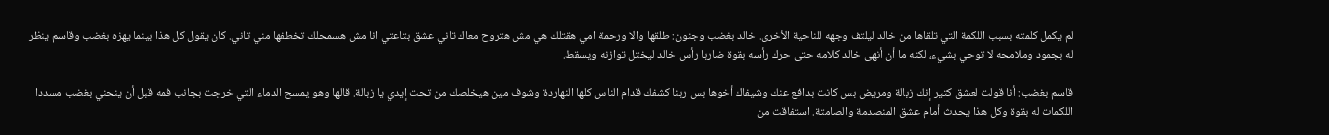لم يكمل كلمته بسبب اللكمة التي تلقاها من خالد ليلتف وجهه للناحية الأخرى. خالد بغضب وجنون: طلقها والا ورحمة امي هقتلك هي مش هتروح معاك تاني عشق بتاعتي انا مش هسمحلك تخطفها مني تاني. كان يقول كل هذا بينما يهزه بغضب وقاسم ينظر له بجمود وملامحه لا توحي بشيء، لكنه ما أن أنهى خالد كلامه حتى حرك رأسه بقوة ضاربا رأس خالد ليختل توازنه ويسقط.

قاسم بغضب: أنا قولت لعشق كتير إنك زبالة ومريض بس كانت بدافع عنك وشيفاك أخوها بس ربنا كشفك قدام الناس كلها النهاردة وشوف مين هيخلصك من تحت إيدي يا زبالة. قالها وهو يمسح الدماء التي خرجت بجانب فمه قبل أن ينحني بغضب مسددا اللكمات له بقوة وكل هذا يحدث أمام عشق المنصدمة والصامتة. استفاقت من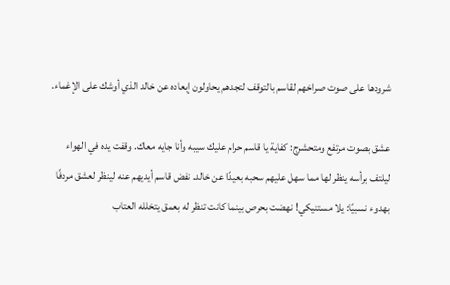شرودها على صوت صراخهم لقاسم بالتوقف لتجدهم يحاولون إبعاده عن خالد الذي أوشك على الإغماء.

عشق بصوت مرتفع ومتحشرج: كفاية يا قاسم حرام عليك سيبه وأنا جايه معاك. وقفت يده في الهواء ليلتف برأسه ينظر لها مما سهل عليهم سحبه بعيدًا عن خالد. نفض قاسم أيديهم عنه لينظر لعشق مردفًا بهدوء نسبيًا: يلا مستنيكي! نهضت بحرص بينما كانت تنظر له بعمق يتخلله العتاب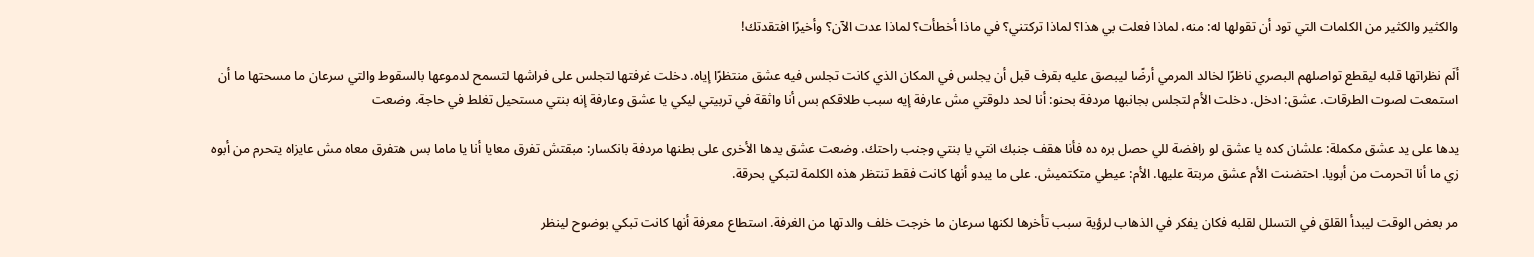والكثير والكثير من الكلمات التي تود أن تقولها له: منه، لماذا فعلت بي هذا؟ لماذا تركتني؟ في ماذا أخطأت؟ لماذا عدت الآن؟ وأخيرًا افتقدتك!

ألَم نظراتها قلبه ليقطع تواصلهم البصري ناظرًا لخالد المرمي أرضًا ليبصق عليه بقرف قبل أن يجلس في المكان الذي كانت تجلس فيه عشق منتظرًا إياه. دخلت غرفتها لتجلس على فراشها لتسمح لدموعها بالسقوط والتي سرعان ما مسحتها ما أن استمعت لصوت الطرقات. عشق: ادخل. دخلت الأم لتجلس بجانبها مردفة بحنو: أنا لحد دلوقتي مش عارفة إيه سبب طلاقكم بس أنا واثقة في تربيتي ليكي يا عشق وعارفة إنه بنتي مستحيل تغلط في حاجة. وضعت

يدها على يد عشق مكملة: علشان كده يا عشق لو رافضة للي حصل بره ده فأنا هقف جنبك انتي يا بنتي وجنب راحتك. وضعت عشق يدها الأخرى على بطنها مردفة بانكسار: مبقتش تفرق معايا أنا يا ماما بس هتفرق معاه مش عايزاه يتحرم من أبوه زي ما أنا اتحرمت من أبويا. احتضنت الأم عشق مربتة عليها. الأم: عيطي متكتميش. على ما يبدو أنها كانت فقط تنتظر هذه الكلمة لتبكي بحرقة.

مر بعض الوقت ليبدأ القلق في التسلل لقلبه فكان يفكر في الذهاب لرؤية سبب تأخرها لكنها سرعان ما خرجت خلف والدتها من الغرفة. استطاع معرفة أنها كانت تبكي بوضوح لينظر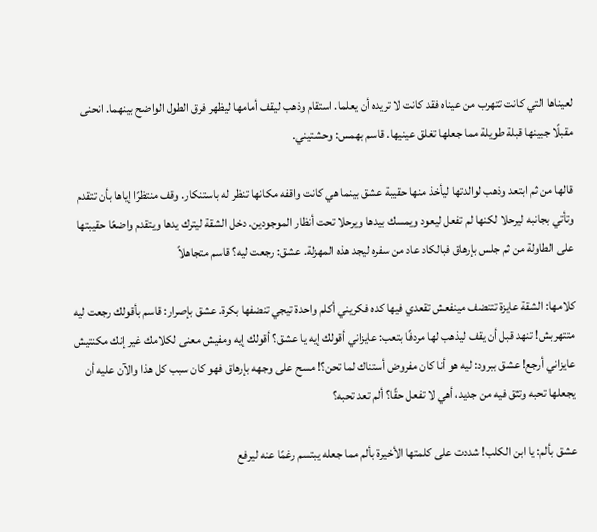لعيناها التي كانت تتهرب من عيناه فقد كانت لا تريده أن يعلما. استقام وذهب ليقف أمامها ليظهر فرق الطول الواضح بينهما. انحنى مقبلًا جبينها قبلة طويلة مما جعلها تغلق عينيها. قاسم بهمس: وحشتيني.

قالها من ثم ابتعد وذهب لوالدتها ليأخذ منها حقيبة عشق بينما هي كانت واقفه مكانها تنظر له باستنكار. وقف منتظرًا إياها بأن تتقدم وتأتي بجانبه ليرحلا لكنها لم تفعل ليعود ويمسك بيدها ويرحلا تحت أنظار الموجودين. دخل الشقة ليترك يدها ويتقدم واضعًا حقيبتها على الطاولة من ثم جلس بإرهاق فبالكاد عاد من سفره ليجد هذه المهزلة. عشق: رجعت ليه؟ قاسم متجاهلاً

كلامها: الشقة عايزة تتنضف مينفعش تقعدي فيها كده فكريني أكلم واحدة تيجي تنضفها بكرة. عشق بإصرار: قاسم بأقولك رجعت ليه متتهربش! تنهد قبل أن يقف ليذهب لها مردفًا بتعب: عايزاني أقولك إيه يا عشق؟ أقولك إيه ومفيش معنى لكلامك غير إنك مكنتيش عايزاني أرجع! عشق ببرود: ليه هو أنا كان مفروض أستناك لما تحن؟! مسح على وجهه بإرهاق فهو كان سبب كل هذا والآن عليه أن يجعلها تحبه وتثق فيه من جديد، أهي لا تفعل حقًا؟ ألم تعد تحبه؟

عشق بألم: يا ابن الكلب! شددت على كلمتها الأخيرة بألم مما جعله يبتسم رغمًا عنه ليرفع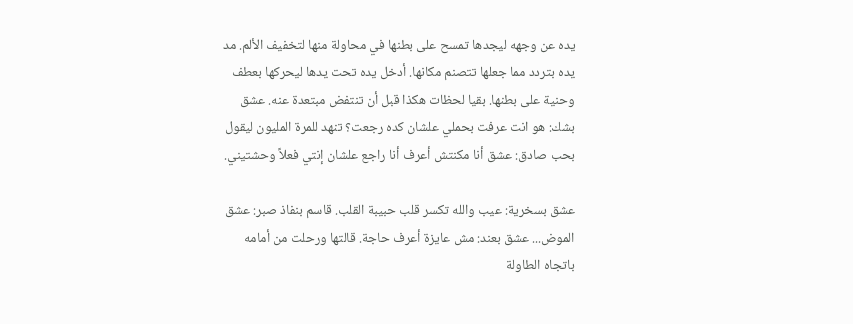يده عن وجهه ليجدها تمسح على بطنها في محاولة منها لتخفيف الألم. مد يده بتردد مما جعلها تتصنم مكانها. أدخل يده تحت يدها ليحركها بعطف وحنية على بطنها. بقيا لحظات هكذا قبل أن تنتفض مبتعدة عنه. عشق بشك: هو انت عرفت بحملي علشان كده رجعت؟ تنهد للمرة المليون ليقول بحب صادق: عشق أنا مكنتش أعرف أنا راجع علشان إنتي فعلاً وحشتيني.

عشق بسخرية: عيب والله تكسر قلب حبيبة القلب. قاسم بنفاذ صبر: عشق الموض... عشق بعند: مش عايزة أعرف حاجة. قالتها ورحلت من أمامه باتجاه الطاولة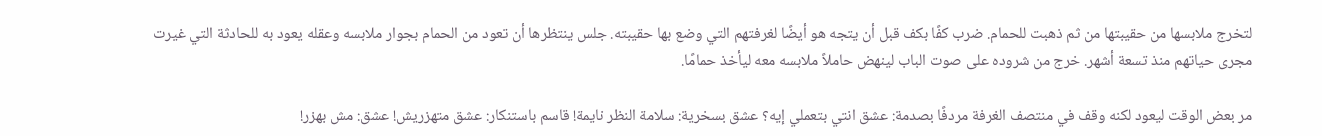لتخرج ملابسها من حقيبتها من ثم ذهبت للحمام. ضرب كفًا بكف قبل أن يتجه هو أيضًا لغرفتهم التي وضع بها حقيبته. جلس ينتظرها أن تعود من الحمام بجوار ملابسه وعقله يعود به للحادثة التي غيرت مجرى حياتهم منذ تسعة أشهر. خرج من شروده على صوت الباب لينهض حاملاً ملابسه معه ليأخذ حمامًا.

مر بعض الوقت ليعود لكنه وقف في منتصف الغرفة مردفًا بصدمة: عشق انتي بتعملي إيه؟ عشق بسخرية: سلامة النظر نايمة! قاسم باستنكار: عشق متهزريش! عشق: مش بهزر!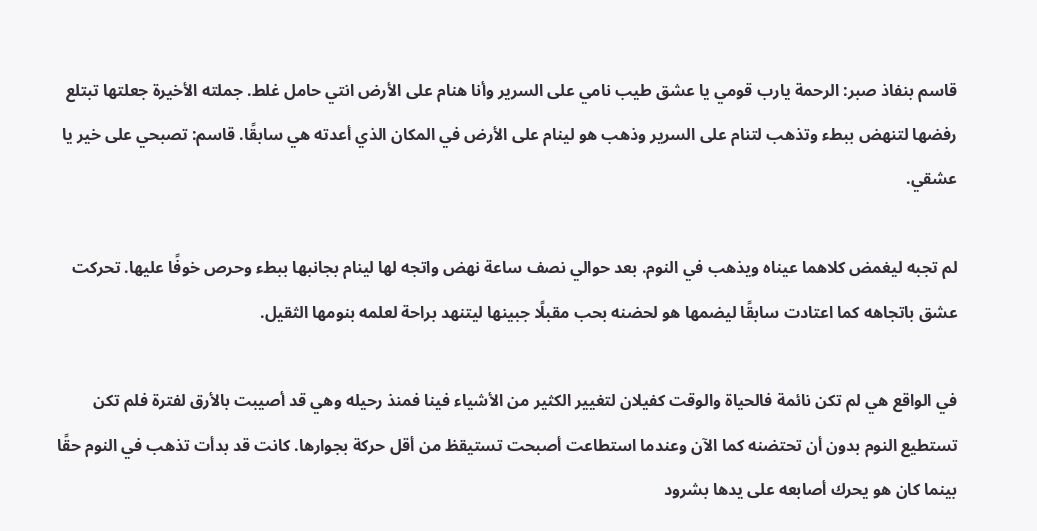قاسم بنفاذ صبر: الرحمة يارب قومي يا عشق طيب نامي على السرير وأنا هنام على الأرض انتي حامل غلط. جملته الأخيرة جعلتها تبتلع رفضها لتنهض ببطء وتذهب لتنام على السرير وذهب هو لينام على الأرض في المكان الذي أعدته هي سابقًا. قاسم: تصبحي على خير يا عشقي.

لم تجبه ليغمض كلاهما عيناه ويذهب في النوم. بعد حوالي نصف ساعة نهض واتجه لها لينام بجانبها ببطء وحرص خوفًا عليها. تحركت عشق باتجاهه كما اعتادت سابقًا ليضمها هو لحضنه بحب مقبلًا جبينها ليتنهد براحة لعلمه بنومها الثقيل.

في الواقع هي لم تكن نائمة فالحياة والوقت كفيلان لتغيير الكثير من الأشياء فينا فمنذ رحيله وهي قد أصيبت بالأرق لفترة فلم تكن تستطيع النوم بدون أن تحتضنه كما الآن وعندما استطاعت أصبحت تستيقظ من أقل حركة بجوارها. كانت قد بدأت تذهب في النوم حقًا بينما كان هو يحرك أصابعه على يدها بشرود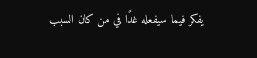يفكر فيما سيفعله غدًا في من كان السبب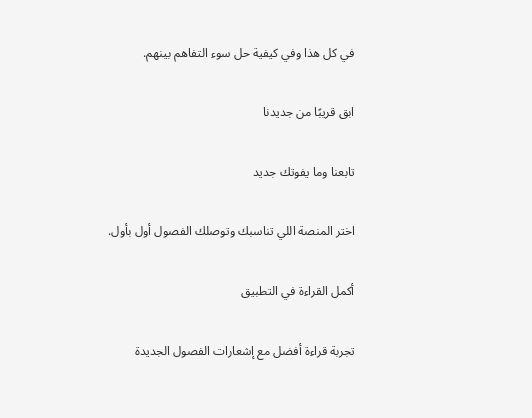في كل هذا وفي كيفية حل سوء التفاهم بينهم.

ابق قريبًا من جديدنا

تابعنا وما يفوتك جديد

اختر المنصة اللي تناسبك وتوصلك الفصول أول بأول.

أكمل القراءة في التطبيق

تجربة قراءة أفضل مع إشعارات الفصول الجديدة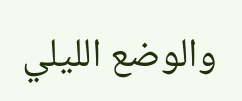والوضع الليلي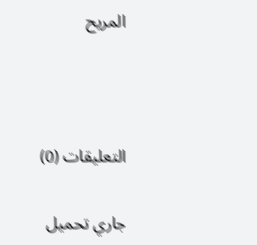المريح



التعليقات (0)

جاري تحميل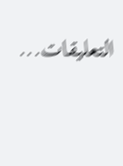التعليقات...